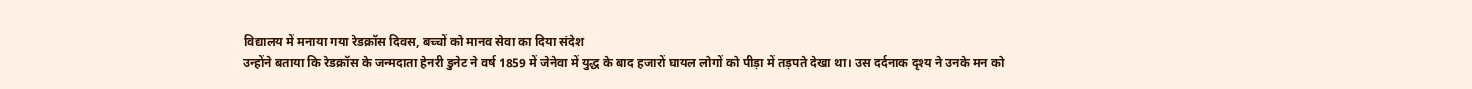विद्यालय में मनाया गया रेडक्रॉस दिवस, बच्चों को मानव सेवा का दिया संदेश
उन्होंने बताया कि रेडक्रॉस के जन्मदाता हेनरी डुनेट ने वर्ष 1859 में जेनेवा में युद्ध के बाद हजारों घायल लोगों को पीड़ा में तड़पते देखा था। उस दर्दनाक दृश्य ने उनके मन को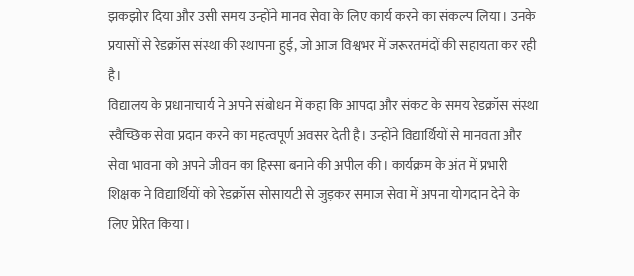झकझोर दिया और उसी समय उन्होंने मानव सेवा के लिए कार्य करने का संकल्प लिया। उनके प्रयासों से रेडक्रॉस संस्था की स्थापना हुई, जो आज विश्वभर में जरूरतमंदों की सहायता कर रही है।
विद्यालय के प्रधानाचार्य ने अपने संबोधन में कहा कि आपदा और संकट के समय रेडक्रॉस संस्था स्वैच्छिक सेवा प्रदान करने का महत्वपूर्ण अवसर देती है। उन्होंने विद्यार्थियों से मानवता और सेवा भावना को अपने जीवन का हिस्सा बनाने की अपील की। कार्यक्रम के अंत में प्रभारी शिक्षक ने विद्यार्थियों को रेडक्रॉस सोसायटी से जुड़कर समाज सेवा में अपना योगदान देने के लिए प्रेरित किया।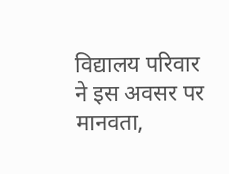विद्यालय परिवार ने इस अवसर पर मानवता,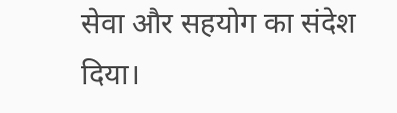सेवा और सहयोग का संदेश दिया।